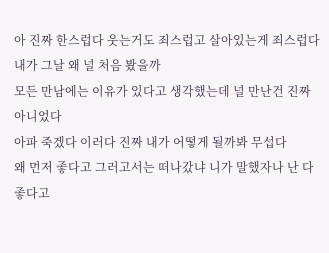아 진짜 한스럽다 웃는거도 죄스럽고 살아있는게 죄스럽다
내가 그날 왜 널 처음 봤을까
모든 만남에는 이유가 있다고 생각했는데 널 만난건 진짜 아니었다
아파 죽겠다 이러다 진짜 내가 어떻게 될까봐 무섭다
왜 먼저 좋다고 그러고서는 떠나갔냐 니가 말했자나 난 다 좋다고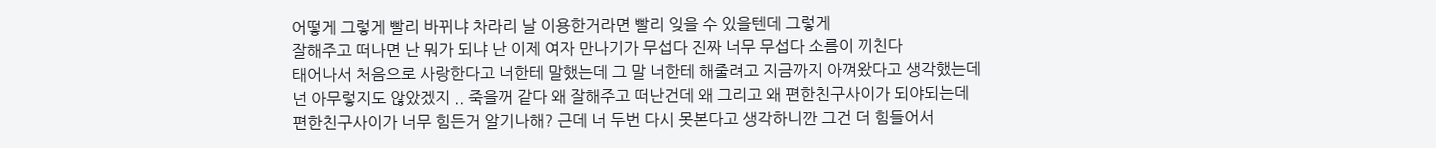어떻게 그렇게 빨리 바뀌냐 차라리 날 이용한거라면 빨리 잊을 수 있을텐데 그렇게
잘해주고 떠나면 난 뭐가 되냐 난 이제 여자 만나기가 무섭다 진짜 너무 무섭다 소름이 끼친다
태어나서 처음으로 사랑한다고 너한테 말했는데 그 말 너한테 해줄려고 지금까지 아껴왔다고 생각했는데
넌 아무렇지도 않았겠지 .. 죽을꺼 같다 왜 잘해주고 떠난건데 왜 그리고 왜 편한친구사이가 되야되는데
편한친구사이가 너무 힘든거 알기나해? 근데 너 두번 다시 못본다고 생각하니깐 그건 더 힘들어서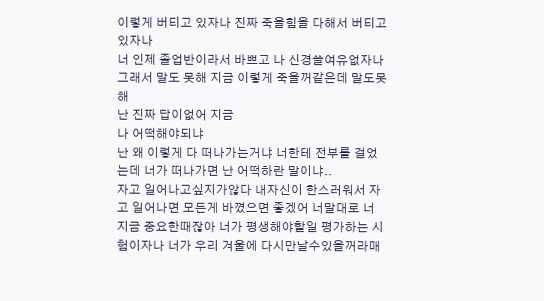이렇게 버티고 있자나 진짜 죽을힘을 다해서 버티고 있자나
너 인제 졸업반이라서 바쁘고 나 신경쓸여유없자나 그래서 말도 못해 지금 이렇게 죽을꺼같은데 말도못해
난 진짜 답이없어 지금
나 어떡해야되냐
난 왜 이렇게 다 떠나가는거냐 너한테 전부를 걸었는데 너가 떠나가면 난 어떡하란 말이냐..
자고 일어나고싶지가않다 내자신이 한스러워서 자고 일어나면 모든게 바꼈으면 좋겠어 너말대로 너 지금 중요한때잖아 너가 평생해야할일 평가하는 시험이자나 너가 우리 겨울에 다시만날수있을꺼라매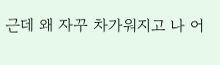근데 왜 자꾸 차가워지고 나 어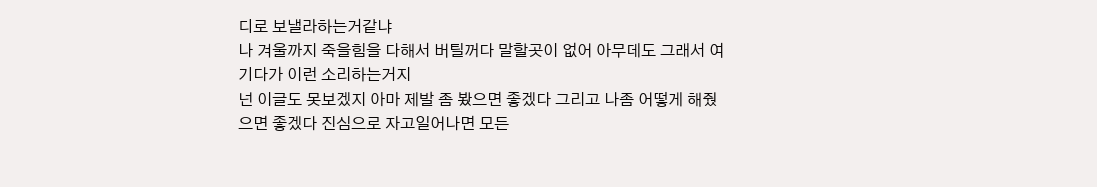디로 보낼라하는거같냐
나 겨울까지 죽을힘을 다해서 버틸꺼다 말할곳이 없어 아무데도 그래서 여기다가 이런 소리하는거지
넌 이글도 못보겠지 아마 제발 좀 봤으면 좋겠다 그리고 나좀 어떻게 해줬으면 좋겠다 진심으로 자고일어나면 모든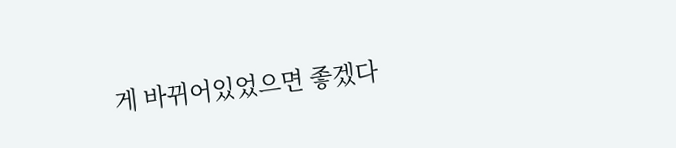게 바뀌어있었으면 좋겠다